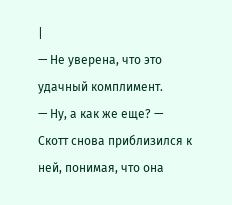|
— Не уверена, что это удачный комплимент.
— Ну, а как же еще? — Скотт снова приблизился к ней, понимая, что она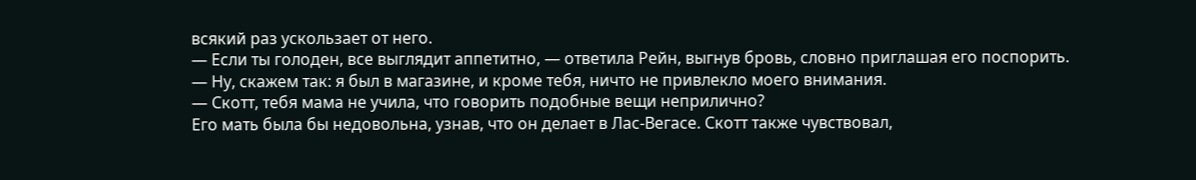всякий раз ускользает от него.
— Если ты голоден, все выглядит аппетитно, — ответила Рейн, выгнув бровь, словно приглашая его поспорить.
— Ну, скажем так: я был в магазине, и кроме тебя, ничто не привлекло моего внимания.
— Скотт, тебя мама не учила, что говорить подобные вещи неприлично?
Его мать была бы недовольна, узнав, что он делает в Лас-Вегасе. Скотт также чувствовал,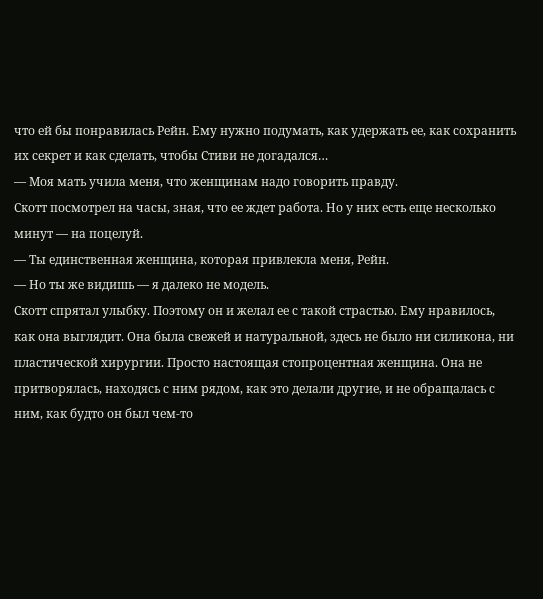что ей бы понравилась Рейн. Ему нужно подумать, как удержать ее, как сохранить их секрет и как сделать, чтобы Стиви не догадался…
— Моя мать учила меня, что женщинам надо говорить правду.
Скотт посмотрел на часы, зная, что ее ждет работа. Но у них есть еще несколько минут — на поцелуй.
— Ты единственная женщина, которая привлекла меня, Рейн.
— Но ты же видишь — я далеко не модель.
Скотт спрятал улыбку. Поэтому он и желал ее с такой страстью. Ему нравилось, как она выглядит. Она была свежей и натуральной, здесь не было ни силикона, ни пластической хирургии. Просто настоящая стопроцентная женщина. Она не притворялась, находясь с ним рядом, как это делали другие, и не обращалась с ним, как будто он был чем-то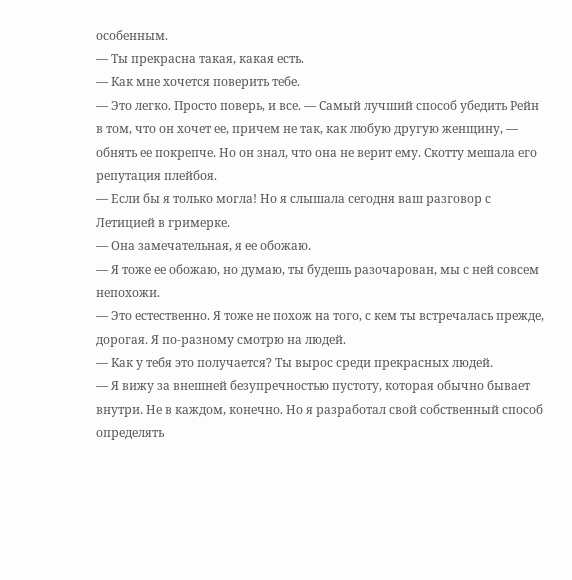особенным.
— Ты прекрасна такая, какая есть.
— Как мне хочется поверить тебе.
— Это легко. Просто поверь, и все. — Самый лучший способ убедить Рейн в том, что он хочет ее, причем не так, как любую другую женщину, — обнять ее покрепче. Но он знал, что она не верит ему. Скотту мешала его репутация плейбоя.
— Если бы я только могла! Но я слышала сегодня ваш разговор с Летицией в гримерке.
— Она замечательная, я ее обожаю.
— Я тоже ее обожаю, но думаю, ты будешь разочарован, мы с ней совсем непохожи.
— Это естественно. Я тоже не похож на того, с кем ты встречалась прежде, дорогая. Я по-разному смотрю на людей.
— Как у тебя это получается? Ты вырос среди прекрасных людей.
— Я вижу за внешней безупречностью пустоту, которая обычно бывает внутри. Не в каждом, конечно. Но я разработал свой собственный способ определять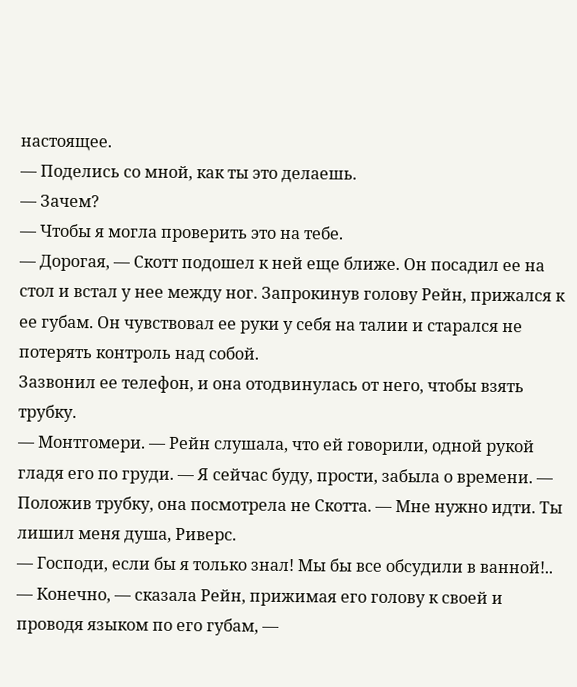настоящее.
— Поделись со мной, как ты это делаешь.
— Зачем?
— Чтобы я могла проверить это на тебе.
— Дорогая, — Скотт подошел к ней еще ближе. Он посадил ее на стол и встал у нее между ног. Запрокинув голову Рейн, прижался к ее губам. Он чувствовал ее руки у себя на талии и старался не потерять контроль над собой.
Зазвонил ее телефон, и она отодвинулась от него, чтобы взять трубку.
— Монтгомери. — Рейн слушала, что ей говорили, одной рукой гладя его по груди. — Я сейчас буду, прости, забыла о времени. — Положив трубку, она посмотрела не Скотта. — Мне нужно идти. Ты лишил меня душа, Риверс.
— Господи, если бы я только знал! Мы бы все обсудили в ванной!..
— Конечно, — сказала Рейн, прижимая его голову к своей и проводя языком по его губам, —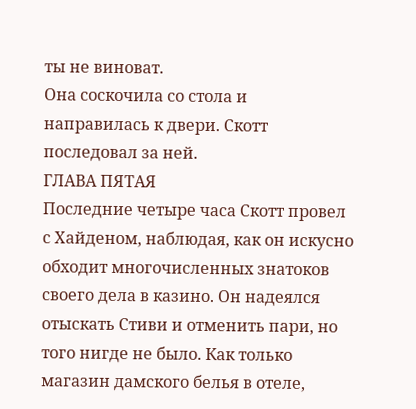ты не виноват.
Она соскочила со стола и направилась к двери. Скотт последовал за ней.
ГЛАВА ПЯТАЯ
Последние четыре часа Скотт провел с Хайденом, наблюдая, как он искусно обходит многочисленных знатоков своего дела в казино. Он надеялся отыскать Стиви и отменить пари, но того нигде не было. Как только магазин дамского белья в отеле,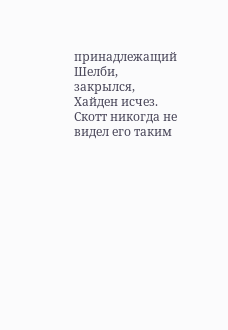принадлежащий Шелби, закрылся, Хайден исчез. Скотт никогда не видел его таким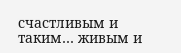счастливым и таким… живым и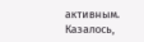активным. Казалось,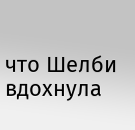что Шелби вдохнула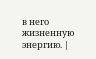в него жизненную энергию. |